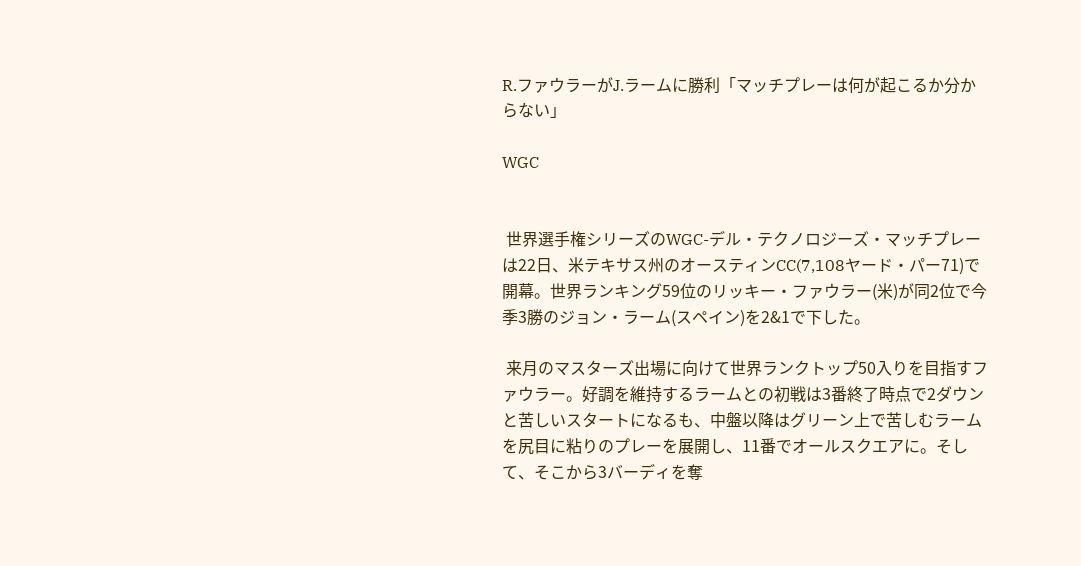R.ファウラーがJ.ラームに勝利「マッチプレーは何が起こるか分からない」

WGC


 世界選手権シリーズのWGC-デル・テクノロジーズ・マッチプレーは22日、米テキサス州のオースティンCC(7,108ヤード・パー71)で開幕。世界ランキング59位のリッキー・ファウラー(米)が同2位で今季3勝のジョン・ラーム(スペイン)を2&1で下した。

 来月のマスターズ出場に向けて世界ランクトップ50入りを目指すファウラー。好調を維持するラームとの初戦は3番終了時点で2ダウンと苦しいスタートになるも、中盤以降はグリーン上で苦しむラームを尻目に粘りのプレーを展開し、11番でオールスクエアに。そして、そこから3バーディを奪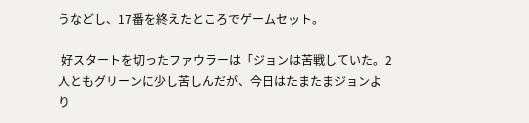うなどし、17番を終えたところでゲームセット。

 好スタートを切ったファウラーは「ジョンは苦戦していた。2人ともグリーンに少し苦しんだが、今日はたまたまジョンより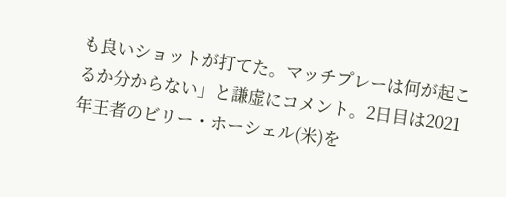も良いショットが打てた。マッチプレーは何が起こるか分からない」と謙虚にコメント。2日目は2021年王者のビリー・ホーシェル(米)を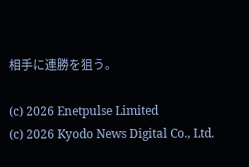相手に連勝を狙う。

(c) 2026 Enetpulse Limited
(c) 2026 Kyodo News Digital Co., Ltd.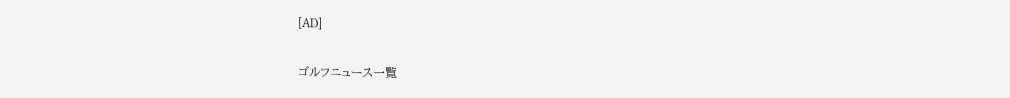[AD]

ゴルフニュース一覧